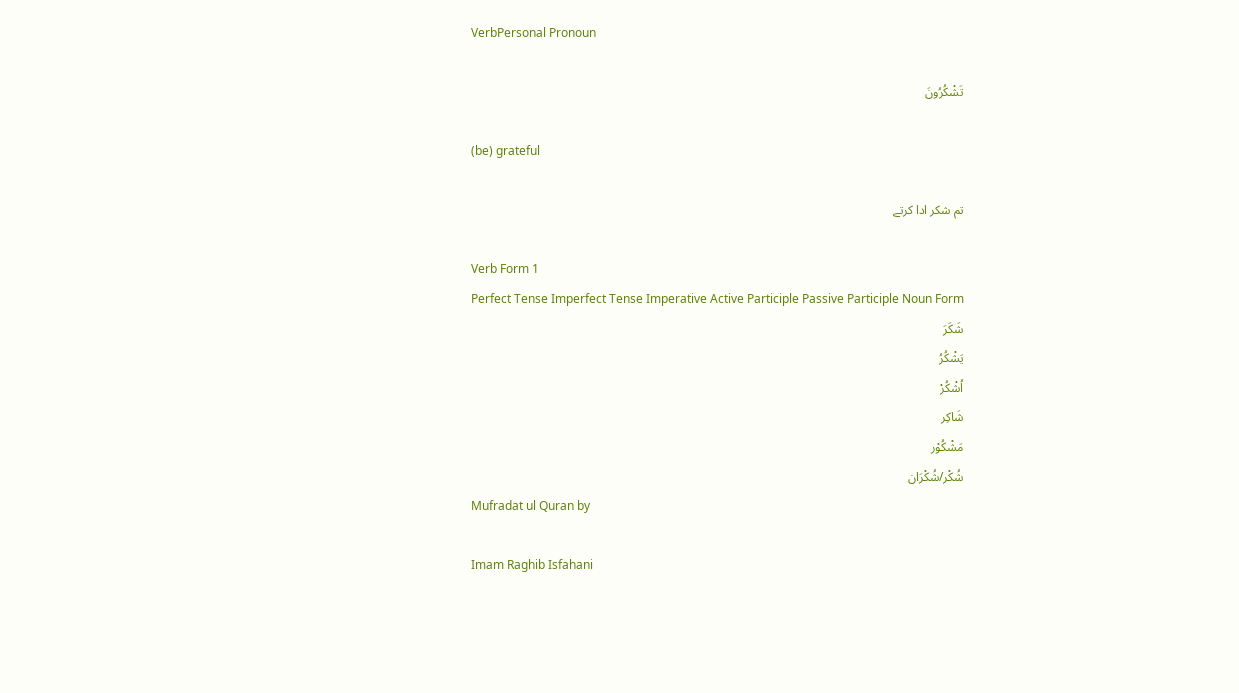VerbPersonal Pronoun

تَشْكُرُونَ

(be) grateful

تم شکر ادا کرتے

Verb Form 1
Perfect Tense Imperfect Tense Imperative Active Participle Passive Participle Noun Form
شَكَرَ
يَشْكُرُ
اُشْكُرْ
شَاكِر
مَشْكُوْر
شُكْر/شُكْرَان
Mufradat ul Quran by

Imam Raghib Isfahani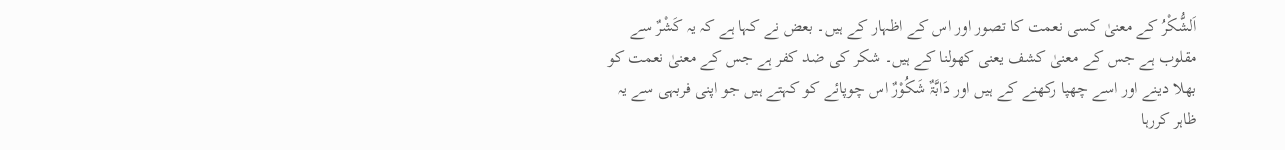اَلشُّکْرُ کے معنیٰ کسی نعمت کا تصور اور اس کے اظہار کے ہیں۔ بعض نے کہا ہے کہ یہ کَشْرٌ سے مقلوب ہے جس کے معنیٰ کشف یعنی کھولنا کے ہیں۔ شکر کی ضد کفر ہے جس کے معنیٰ نعمت کو بھلا دینے اور اسے چھپا رکھنے کے ہیں اور دَابَّۃٌ شَکُوْرٌ اس چوپائے کو کہتے ہیں جو اپنی فربہی سے یہ ظاہر کررہا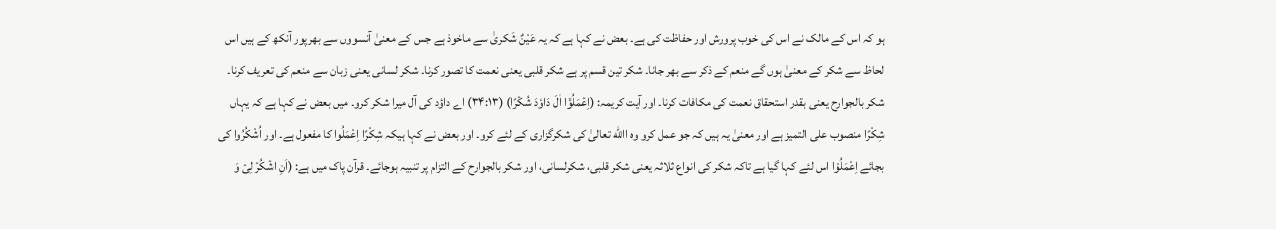ہو کہ اس کے مالک نے اس کی خوب پرورش اور حفاظت کی ہے۔ بعض نے کہا ہے کہ یہ عَیْنٌ شَکریٰ سے ماخوذ ہے جس کے معنیٰ آنسووں سے بھرپور آنکھ کے ہیں اس لحاظ سے شکر کے معنیٰ ہوں گے منعم کے ذکر سے بھر جانا۔ شکر تین قسم پر ہے شکر قلبی یعنی نعمت کا تصور کرنا۔ شکر لسانی یعنی زبان سے منعم کی تعریف کرنا۔ شکر بالجوارح یعنی بقدر استحقاق نعمت کی مکافات کرنا۔ اور آیت کریمہ: (اِعۡمَلُوۡۤا اٰلَ دَاوٗدَ شُکۡرًا) (۳۴:۱۳) اے داؤد کی آل میرا شکر کرو۔ میں بعض نے کہا ہے کہ یہاں شِکْرًا منصوب علی التمیز ہے اور معنیٰ یہ ہیں کہ جو عمل کرو وہ االله تعالیٰ کی شکرگزاری کے لئے کرو۔ اور بعض نے کہا ہیکہ شِکْرًا اِعْمَلُوا کا مفعول ہے۔ اور اُشْکُرُوا کی بجائے اِعْمَلُوْا اس لئے کہا گیا ہے تاکہ شکر کی انواع ثلاثہ یعنی شکر قلبی، شکرلسانی، اور شکر بالجوارح کے التزام پر تنبیہ ہوجائے۔ قرآن پاک میں ہے: (اَنِ اشۡکُرۡ لِیۡ وَ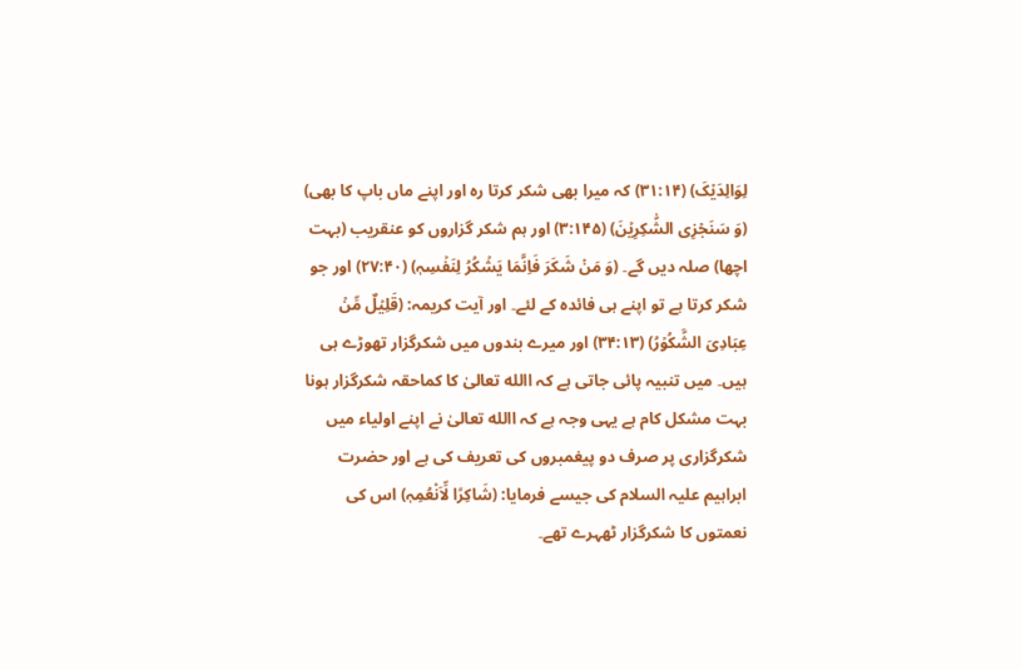لِوَالِدَیۡکَ) (۳۱:۱۴) کہ میرا بھی شکر کرتا رہ اور اپنے ماں باپ کا بھی) (وَ سَنَجۡزِی الشّٰکِرِیۡنَ) (۳:۱۴۵) اور ہم شکر گزاروں کو عنقریب (بہت اچھا) صلہ دیں گے۔ (وَ مَنۡ شَکَرَ فَاِنَّمَا یَشۡکُرُ لِنَفۡسِہٖ) (۲۷:۴۰) اور جو شکر کرتا ہے تو اپنے ہی فائدہ کے لئے۔ اور آیت کریمہ: (قَلِیۡلٌ مِّنۡ عِبَادِیَ الشَّکُوۡرُ) (۳۴:۱۳) اور میرے بندوں میں شکرگزار تھوڑے ہی ہیں۔ میں تنبیہ پائی جاتی ہے کہ االله تعالیٰ کا کماحقہ شکرگزار ہونا بہت مشکل کام ہے یہی وجہ ہے کہ االله تعالیٰ نے اپنے اولیاء میں شکرگزاری پر صرف دو پیغمبروں کی تعریف کی ہے اور حضرت ابراہیم علیہ السلام کی جیسے فرمایا: (شَاکِرًا لِّاَنْعُمِہٖ) اس کی نعمتوں کا شکرگزار ٹھہرے تھے۔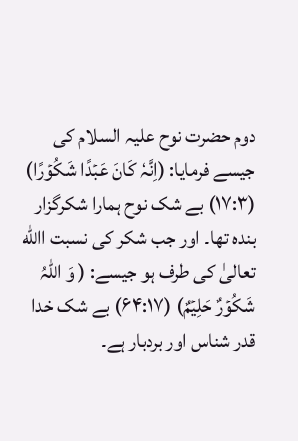دوم حضرت نوح علیہ السلام کی جیسے فرمایا: (اِنَّہٗ کَانَ عَبۡدًا شَکُوۡرًا) (۱۷:۳) بے شک نوح ہمارا شکرگزار بندہ تھا۔ اور جب شکر کی نسبت االله تعالیٰ کی طرف ہو جیسے: ( وَ اللّٰہُ شَکُوۡرٌ حَلِیۡمٌ) (۶۴:۱۷) بے شک خدا قدر شناس اور بردبار ہے۔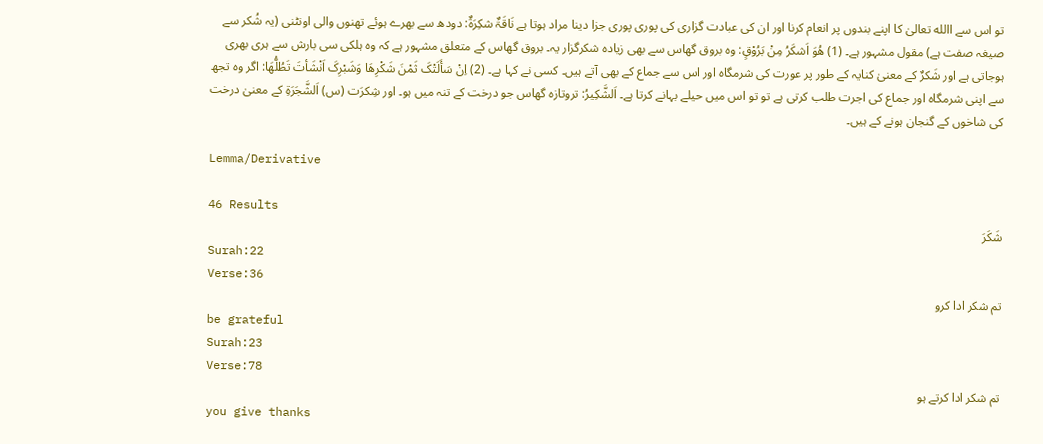تو اس سے االله تعالیٰ کا اپنے بندوں پر انعام کرنا اور ان کی عبادت گزاری کی پوری پوری جزا دینا مراد ہوتا ہے نَاقَۃٌ شکِرَۃٌ: دودھ سے بھرے ہوئے تھنوں والی اونٹنی (یہ شُکر سے صیغہ صفت ہے) مقول مشہور ہے۔ (1) ھُوَ اَشکَرُ مِنْ بَرُوْقٍ: وہ بروق گھاس سے بھی زیادہ شکرگزار یہ۔ بروق گھاس کے متعلق مشہور ہے کہ وہ ہلکی سی بارش سے ہری بھری ہوجاتی ہے اور شَکرٌ کے معنیٰ کنایہ کے طور پر عورت کی شرمگاہ اور اس سے جماع کے بھی آتے ہیں۔ کسی نے کہا ہے۔ (2) اِنْ سَأَلَتْکَ ثَمْنَ شَکْرِھَا وَشَبْرِکَ اَنْشَأتَ تَطُلُّھَا: اگر وہ تجھ سے اپنی شرمگاہ اور جماع کی اجرت طلب کرتی ہے تو تو اس میں حیلے بہانے کرتا ہے۔ اَلشَّکِیرُ: تروتازہ گھاس جو درخت کے تنہ میں ہو۔ اور شِکرَت (س) اَلشَّجَرَۃِ کے معنیٰ درخت کی شاخوں کے گنجان ہونے کے ہیں۔

Lemma/Derivative

46 Results
شَكَرَ
Surah:22
Verse:36
تم شکر ادا کرو
be grateful
Surah:23
Verse:78
تم شکر ادا کرتے ہو
you give thanks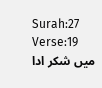Surah:27
Verse:19
میں شکر ادا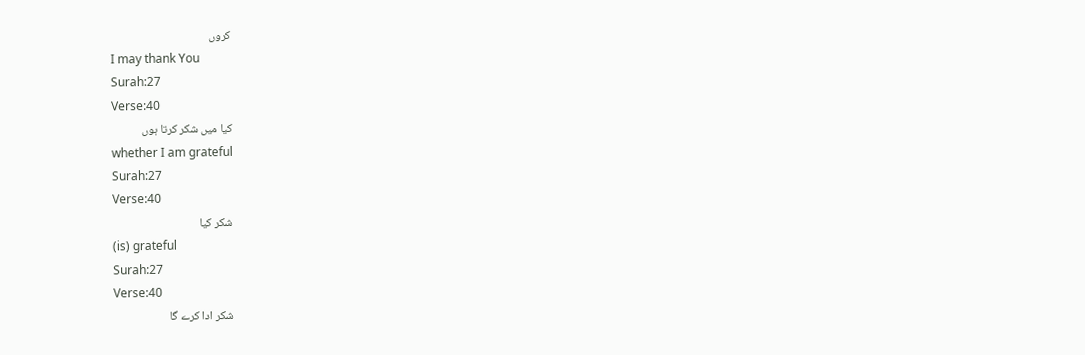کروں
I may thank You
Surah:27
Verse:40
کیا میں شکر کرتا ہوں
whether I am grateful
Surah:27
Verse:40
شکر کیا
(is) grateful
Surah:27
Verse:40
شکر ادا کرے گا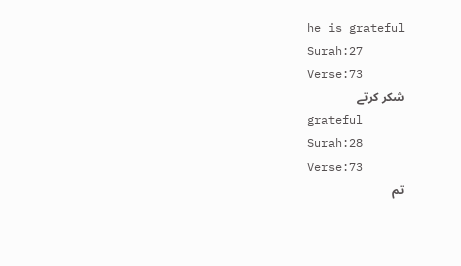he is grateful
Surah:27
Verse:73
شکر کرتے
grateful
Surah:28
Verse:73
تم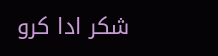شکر ادا کرو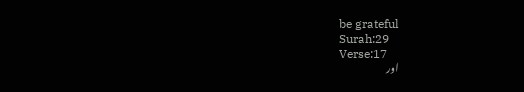be grateful
Surah:29
Verse:17
اور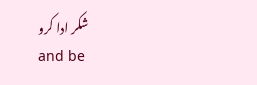شکر ادا کرو
and be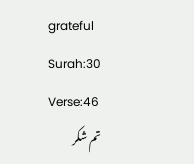grateful
Surah:30
Verse:46
تم شکر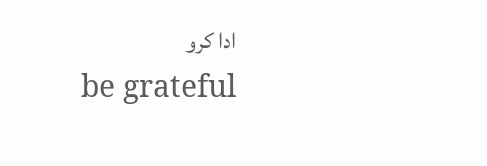ادا کرو
be grateful